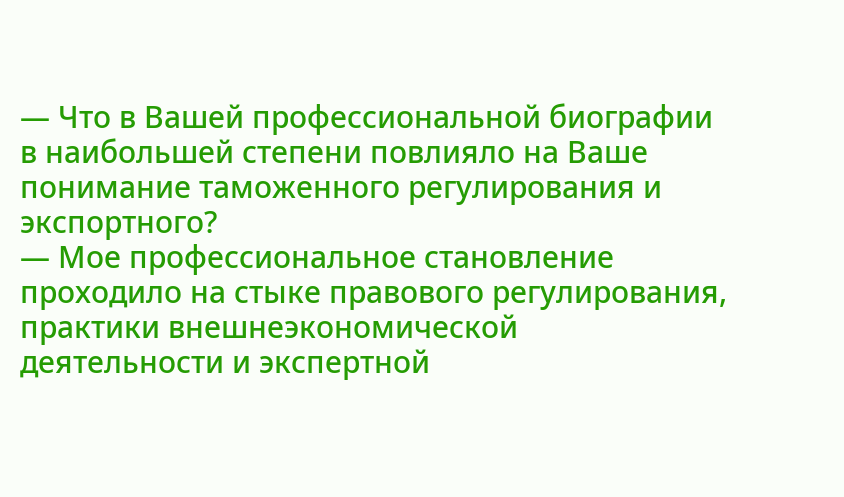— Что в Вашей профессиональной биографии в наибольшей степени повлияло на Ваше понимание таможенного регулирования и экспортного?
— Мое профессиональное становление проходило на стыке правового регулирования, практики внешнеэкономической деятельности и экспертной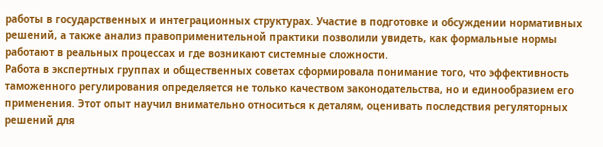работы в государственных и интеграционных структурах. Участие в подготовке и обсуждении нормативных решений, а также анализ правоприменительной практики позволили увидеть, как формальные нормы работают в реальных процессах и где возникают системные сложности.
Работа в экспертных группах и общественных советах сформировала понимание того, что эффективность таможенного регулирования определяется не только качеством законодательства, но и единообразием его применения. Этот опыт научил внимательно относиться к деталям, оценивать последствия регуляторных решений для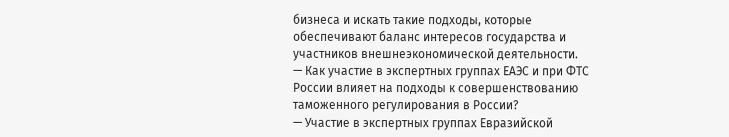бизнеса и искать такие подходы, которые обеспечивают баланс интересов государства и участников внешнеэкономической деятельности.
— Как участие в экспертных группах ЕАЭС и при ФТС России влияет на подходы к совершенствованию таможенного регулирования в России?
— Участие в экспертных группах Евразийской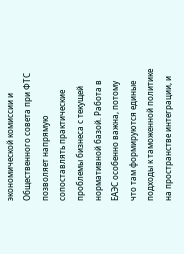экономической комиссии и Общественного совета при ФТС позволяет напрямую сопоставлять практические проблемы бизнеса с текущей нормативной базой. Работа в ЕАЭС особенно важна, потому что там формируются единые подходы к таможенной политике на пространстве интеграции, и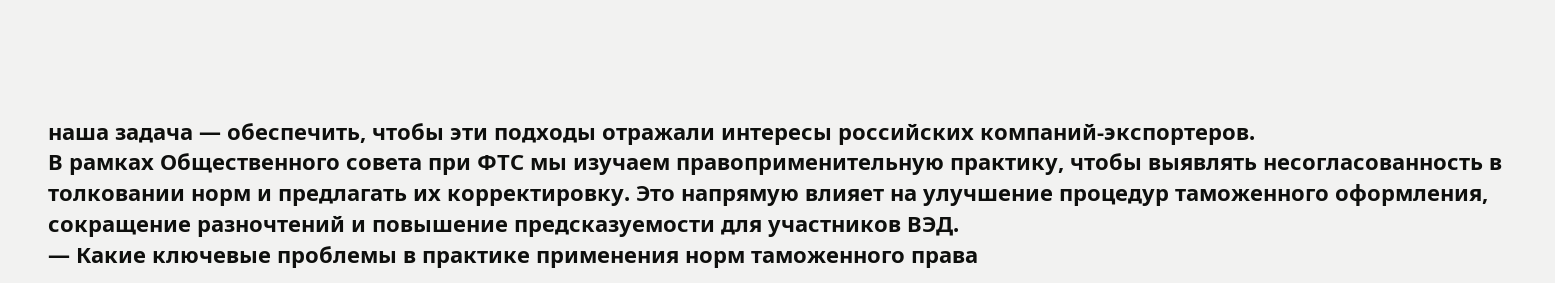наша задача — обеспечить, чтобы эти подходы отражали интересы российских компаний-экспортеров.
В рамках Общественного совета при ФТС мы изучаем правоприменительную практику, чтобы выявлять несогласованность в толковании норм и предлагать их корректировку. Это напрямую влияет на улучшение процедур таможенного оформления, сокращение разночтений и повышение предсказуемости для участников ВЭД.
— Какие ключевые проблемы в практике применения норм таможенного права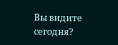Вы видите сегодня?